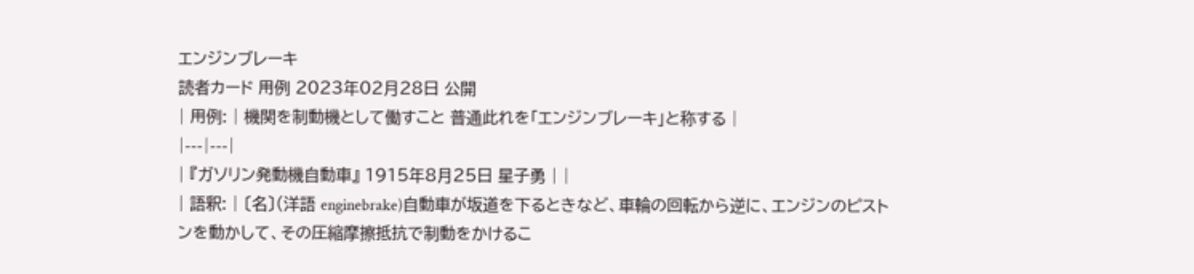エンジンブレーキ
読者カード 用例 2023年02月28日 公開
| 用例: | 機関を制動機として働すこと 普通此れを「エンジンブレーキ」と称する |
|---|---|
| 『ガソリン発動機自動車』 1915年8月25日 星子勇 | |
| 語釈: | 〔名〕(洋語 enginebrake)自動車が坂道を下るときなど、車輪の回転から逆に、エンジンのピストンを動かして、その圧縮摩擦抵抗で制動をかけるこ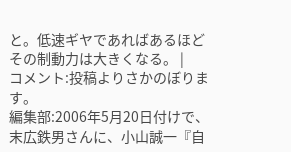と。低速ギヤであればあるほどその制動力は大きくなる。 |
コメント:投稿よりさかのぼります。
編集部:2006年5月20日付けで、末広鉄男さんに、小山誠一『自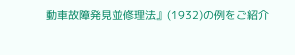動車故障発見並修理法』(1932)の例をご紹介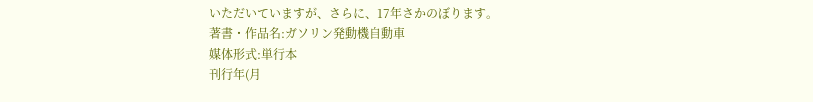いただいていますが、さらに、17年さかのぼります。
著書・作品名:ガソリン発動機自動車
媒体形式:単行本
刊行年(月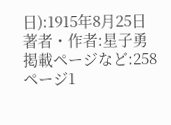日):1915年8月25日
著者・作者:星子勇
掲載ページなど:258ページ1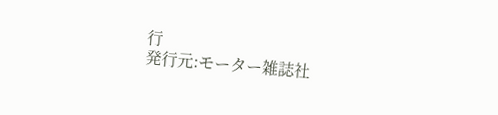行
発行元:モーター雑誌社